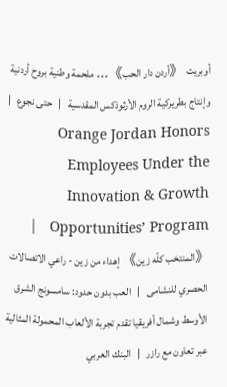أوبريت 《أردن دار الحب》... ملحمة وطنية بروح أردنية وإنتاج بطريركية الروم الأرثوذكس المقدسية   |   حتى نجوع   |   Orange Jordan Honors Employees Under the Innovation & Growth Opportunities’ Program   |   《المنتخب كلّه زين》 إهداء من زين - راعي الاتصالات الحصري للنشامى   |   العب بدون حدود: سامسونج الشرق الأوسط وشمال أفريقيا تقدم تجربة الألعاب المحمولة المثالية عبر تعاون مع رازر   |   البنك العربي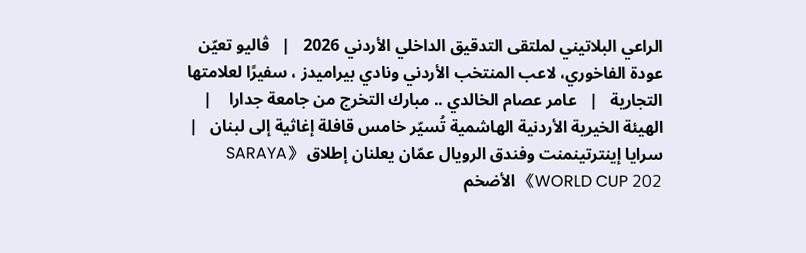الراعي البلاتيني لملتقى التدقيق الداخلي الأردني 2026   |   ڤاليو تعيّن عودة الفاخوري، لاعب المنتخب الأردني ونادي بيراميدز ، سفيرًا لعلامتها التجارية   |   عامر عصام الخالدي .. مبارك التخرج من جامعة جدارا    |   الهيئة الخيرية الأردنية الهاشمية تُسيّر خامس قافلة إغاثية إلى لبنان   |   سرايا إينترتينمنت وفندق الرويال عمّان يعلنان إطلاق 《SARAYA WORLD CUP 202》 الأضخم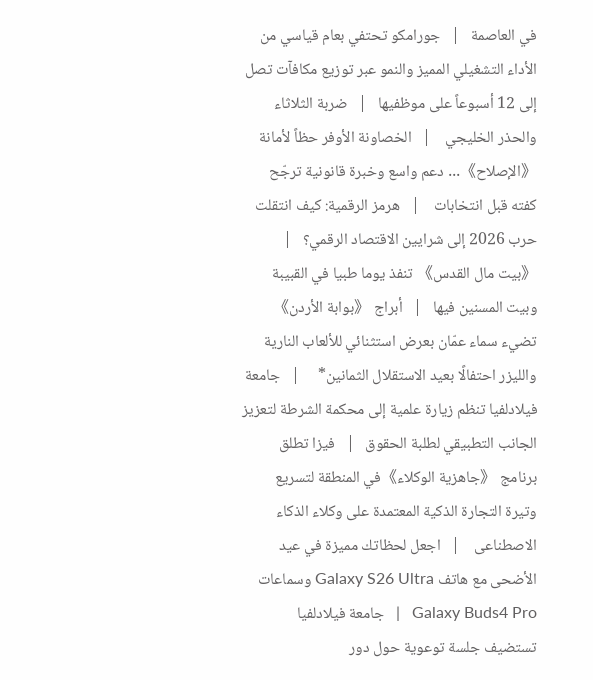في العاصمة   |   جورامكو تحتفي بعام قياسي من الأداء التشغيلي المميز والنمو عبر توزيع مكافآت تصل إلى 12 أسبوعاً على موظفيها   |   ضربة الثلاثاء والحذر الخليجي    |   الخصاونة الأوفر حظاً لأمانة 《الإصلاح》... دعم واسع وخبرة قانونية ترجّح كفته قبل انتخابات    |   هرمز الرقمية: كيف انتقلت حرب 2026 إلى شرايين الاقتصاد الرقمي؟   |   《بيت مال القدس》 تنفذ يوما طبيا في القبيبة وبيت المسنين فيها   |   أبراج 《بوابة الأردن》 تضيء سماء عمّان بعرض استثنائي للألعاب النارية والليزر احتفالًا بعيد الاستقلال الثمانين*     |   جامعة فيلادلفيا تنظم زيارة علمية إلى محكمة الشرطة لتعزيز الجانب التطبيقي لطلبة الحقوق   |   فيزا تطلق برنامج 《جاهزية الوكلاء》في المنطقة لتسريع وتيرة التجارة الذكية المعتمدة على وكلاء الذكاء الاصطناعى    |   اجعل لحظاتك مميزة في عيد الأضحى مع هاتف Galaxy S26 Ultra وسماعات Galaxy Buds4 Pro   |   جامعة فيلادلفيا تستضيف جلسة توعوية حول دور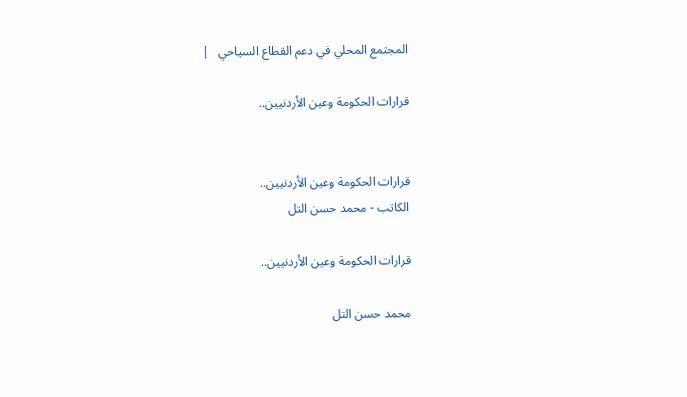المجتمع المحلي في دعم القطاع السياحي   |

قرارات الحكومة وعين الأردنيين..


قرارات الحكومة وعين الأردنيين..
الكاتب - محمد حسن التل

قرارات الحكومة وعين الأردنيين..

محمد حسن التل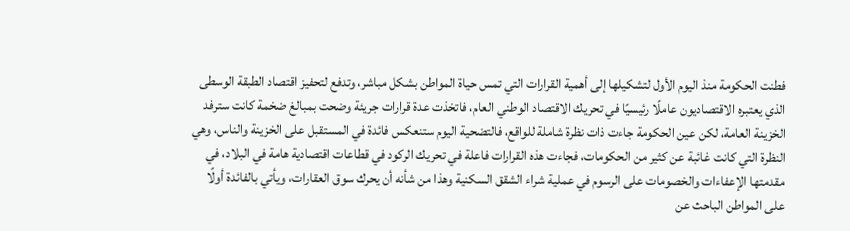فطنت الحكومة منذ اليوم الأول لتشكيلها إلى أهمية القرارات التي تمس حياة المواطن بشكل مباشر، وتدفع لتحفيز اقتصاد الطبقة الوسطى الذي يعتبره الاقتصاديون عاملًا رئيسيًا في تحريك الاقتصاد الوطني العام، فاتخذت عدة قرارات جريئة وضحت بمبالغ ضخمة كانت سترفد الخزينة العامة، لكن عين الحكومة جاءت ذات نظرة شاملة للواقع، فالتضحية اليوم ستنعكس فائدة في المستقبل على الخزينة والناس، وهي النظرة التي كانت غائبة عن كثير من الحكومات، فجاءت هذه القرارات فاعلة في تحريك الركود في قطاعات اقتصادية هامة في البلاد، في مقدمتها الإعفاءات والخصومات على الرسوم في عملية شراء الشقق السكنية وهذا من شأنه أن يحرك سوق العقارات، ويأتي بالفائدة أولًا على المواطن الباحث عن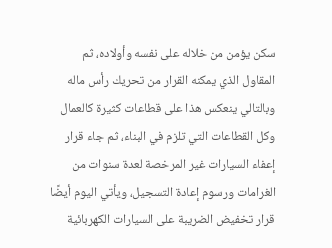سكن يؤمن من خلاله على نفسه وأولاده، ثم المقاول الذي يمكنه القرار من تحريك رأس ماله وبالتالي ينعكس هذا على قطاعات كثيرة كالعمال وكل القطاعات التي تلزم في البناء، ثم جاء قرار إعفاء السيارات غير المرخصة لعدة سنوات من الغرامات ورسوم إعادة التسجيل، ويأتي اليوم أيضًا قرار تخفيض الضريبة على السيارات الكهربائية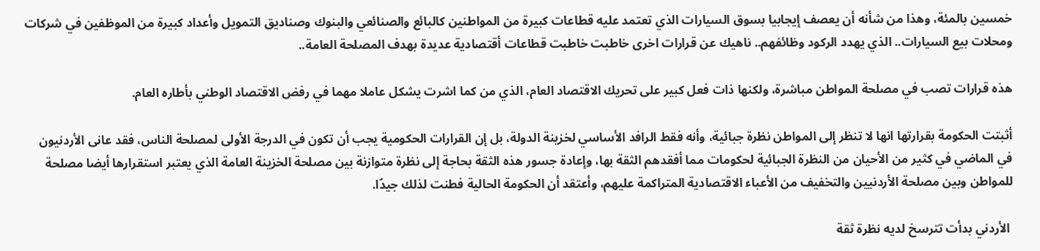خمسين بالمئة، وهذا من شأنه أن يعصف إيجابيا بسوق السيارات الذي تعتمد عليه قطاعات كبيرة من المواطنين كالبائع والصنائعي والبنوك وصناديق التمويل وأعداد كبيرة من الموظفين في شركات ومحلات بيع السيارات.. الذي يهدد الركود وظائفهم.. ناهيك عن قرارات اخرى خاطبت خاطبت قطاعات أقتصادية عديدة بهدف المصلحة العامة..

هذه قرارات تصب في مصلحة المواطن مباشرة، ولكنها ذات فعل كبير على تحريك الاقتصاد العام، الذي من كما اشرت يشكل عاملا مهما في رفض الاقتصاد الوطني بأطاره العام.

أثبتت الحكومة بقرارتها انها لا تنظر إلى المواطن نظرة جبائية، وأنه فقط الرافد الأساسي لخزينة الدولة، بل إن القرارات الحكومية يجب أن تكون في الدرجة الأولى لمصلحة الناس، فقد عانى الأردنيون في الماضي في كثير من الأحيان من النظرة الجبائية لحكومات مما أفقدهم الثقة بها، وإعادة جسور هذه الثقة بحاجة إلى نظرة متوازنة بين مصلحة الخزينة العامة الذي يعتبر استقرارها أيضا مصلحة للمواطن وبين مصلحة الأردنيين والتخفيف من الأعباء الاقتصادية المتراكمة عليهم، وأعتقد أن الحكومة الحالية فطنت لذلك جيدًا.

 الأردني بدأت تترسخ لديه نظرة ثقة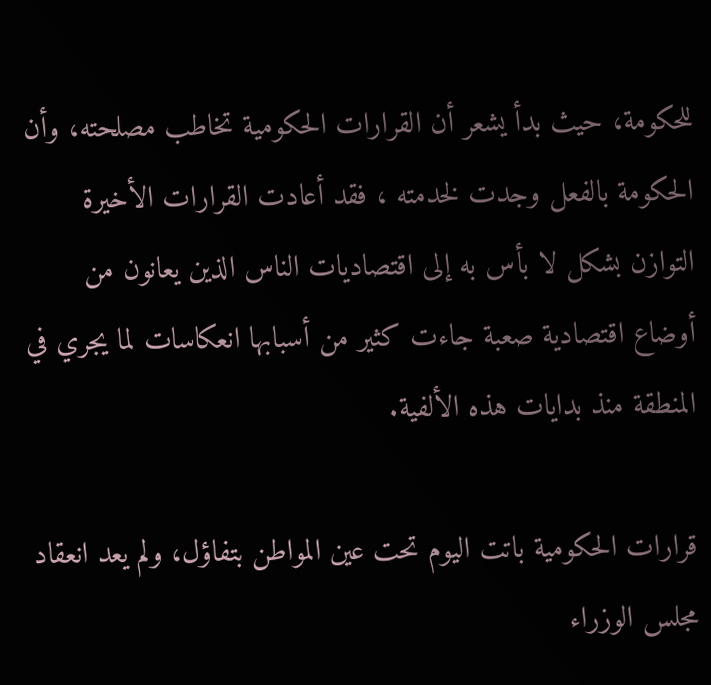للحكومة، حيث بدأ يشعر أن القرارات الحكومية تخاطب مصلحته، وأن الحكومة بالفعل وجدت لخدمته ، فقد أعادت القرارات الأخيرة التوازن بشكل لا بأس به إلى اقتصاديات الناس الذين يعانون من أوضاع اقتصادية صعبة جاءت كثير من أسبابها انعكاسات لما يجري في المنطقة منذ بدايات هذه الألفية.

قرارات الحكومية باتت اليوم تحت عين المواطن بتفاؤل، ولم يعد انعقاد مجلس الوزراء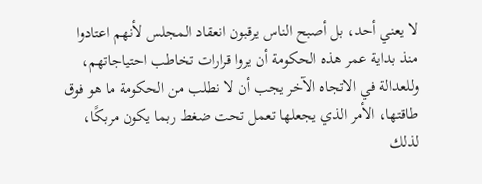لا يعني أحد، بل أصبح الناس يرقبون انعقاد المجلس لأنهم اعتادوا منذ بداية عمر هذه الحكومة أن يروا قرارات تخاطب احتياجاتهم، وللعدالة في الاتجاه الآخر يجب أن لا نطلب من الحكومة ما هو فوق طاقتها، الأمر الذي يجعلها تعمل تحت ضغط ربما يكون مربكًا، لذلك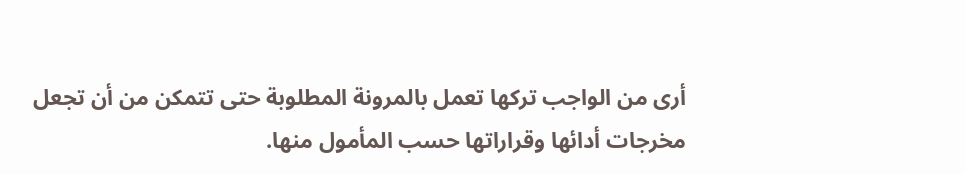أرى من الواجب تركها تعمل بالمرونة المطلوبة حتى تتمكن من أن تجعل مخرجات أدائها وقراراتها حسب المأمول منها.